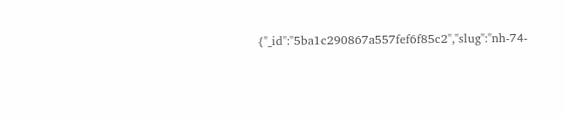{"_id":"5ba1c290867a557fef6f85c2","slug":"nh-74-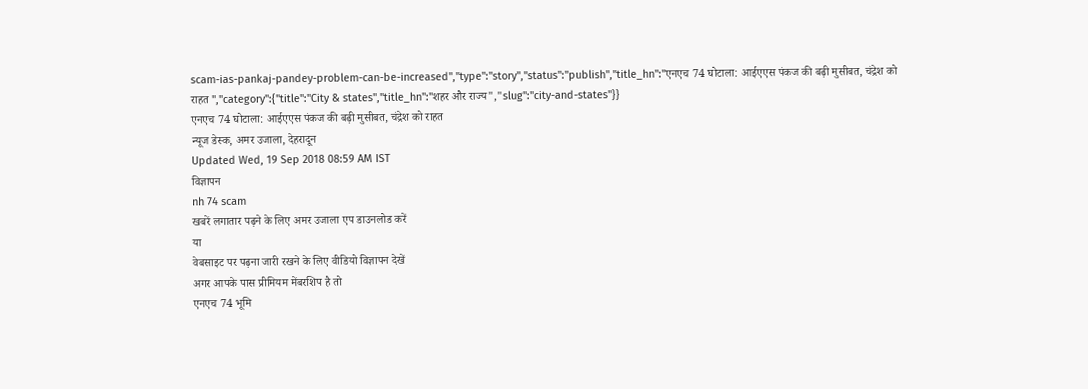scam-ias-pankaj-pandey-problem-can-be-increased","type":"story","status":"publish","title_hn":"एनएच 74 घोटाला: आईएएस पंकज की बढ़ी मुसीबत, चंद्रेश को राहत ","category":{"title":"City & states","title_hn":"शहर और राज्य","slug":"city-and-states"}}
एनएच 74 घोटाला: आईएएस पंकज की बढ़ी मुसीबत, चंद्रेश को राहत
न्यूज डेस्क, अमर उजाला, देहरादून
Updated Wed, 19 Sep 2018 08:59 AM IST
विज्ञापन
nh 74 scam
खबरें लगातार पढ़ने के लिए अमर उजाला एप डाउनलोड करें
या
वेबसाइट पर पढ़ना जारी रखने के लिए वीडियो विज्ञापन देखें
अगर आपके पास प्रीमियम मेंबरशिप है तो
एनएच 74 भूमि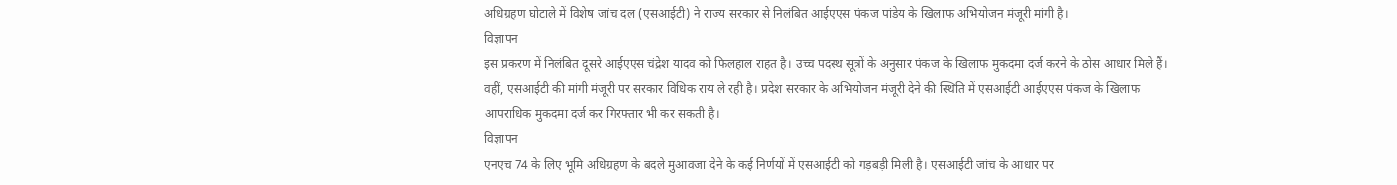अधिग्रहण घोटाले में विशेष जांच दल (एसआईटी) ने राज्य सरकार से निलंबित आईएएस पंकज पांडेय के खिलाफ अभियोजन मंजूरी मांगी है।
विज्ञापन
इस प्रकरण में निलंबित दूसरे आईएएस चंद्रेश यादव को फिलहाल राहत है। उच्च पदस्थ सूत्रों के अनुसार पंकज के खिलाफ मुकदमा दर्ज करने के ठोस आधार मिले हैं। वहीं, एसआईटी की मांगी मंजूरी पर सरकार विधिक राय ले रही है। प्रदेश सरकार के अभियोजन मंजूरी देने की स्थिति में एसआईटी आईएएस पंकज के खिलाफ आपराधिक मुकदमा दर्ज कर गिरफ्तार भी कर सकती है।
विज्ञापन
एनएच 74 के लिए भूमि अधिग्रहण के बदले मुआवजा देने के कई निर्णयों में एसआईटी को गड़बड़ी मिली है। एसआईटी जांच के आधार पर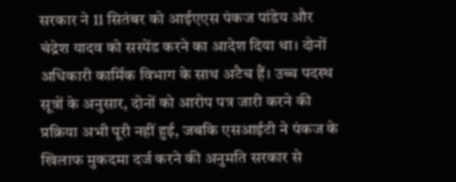सरकार ने 11 सितंबर को आईएएस पंकज पांडेय और चंद्रेश यादव को सस्पेंड करने का आदेश दिया था। दोनों अधिकारी कार्मिक विभाग के साथ अटैच हैं। उच्च पदस्थ सूत्रों के अनुसार, दोनों को आरोप पत्र जारी करने की प्रक्रिया अभी पूरी नहीं हुई, जबकि एसआईटी ने पंकज के खिलाफ मुकदमा दर्ज करने की अनुमति सरकार से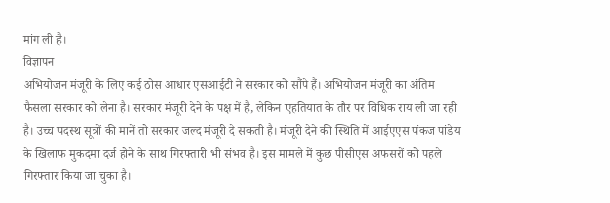मांग ली है।
विज्ञापन
अभियोजन मंजूरी के लिए कई ठोस आधार एसआईटी ने सरकार को सौंपे हैं। अभियोजन मंजूरी का अंतिम फैसला सरकार को लेना है। सरकार मंजूरी देने के पक्ष में है, लेकिन एहतियात के तौर पर विधिक राय ली जा रही है। उच्च पदस्थ सूत्रों की मानें तो सरकार जल्द मंजूरी दे सकती है। मंजूरी देने की स्थिति में आईएएस पंकज पांडेय के खिलाफ मुकदमा दर्ज होने के साथ गिरफ्तारी भी संभव है। इस मामले में कुछ पीसीएस अफसरों को पहले गिरफ्तार किया जा चुका है।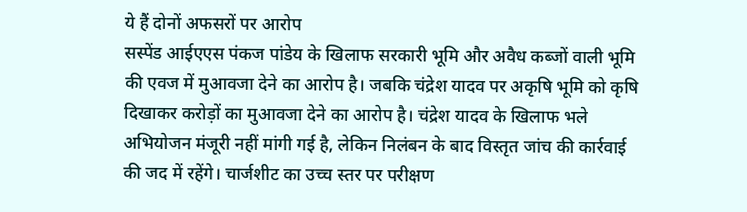ये हैं दोनों अफसरों पर आरोप
सस्पेंड आईएएस पंकज पांडेय के खिलाफ सरकारी भूमि और अवैध कब्जों वाली भूमि की एवज में मुआवजा देने का आरोप है। जबकि चंद्रेश यादव पर अकृषि भूमि को कृषि दिखाकर करोड़ों का मुआवजा देने का आरोप है। चंद्रेश यादव के खिलाफ भले अभियोजन मंजूरी नहीं मांगी गई है, लेकिन निलंबन के बाद विस्तृत जांच की कार्रवाई की जद में रहेंगे। चार्जशीट का उच्च स्तर पर परीक्षण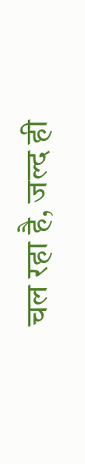चल रहा है, जल्द ही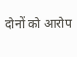दोनों को आरोप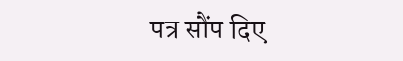पत्र सौंप दिए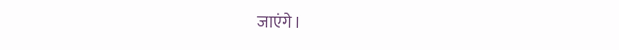जाएंगे।